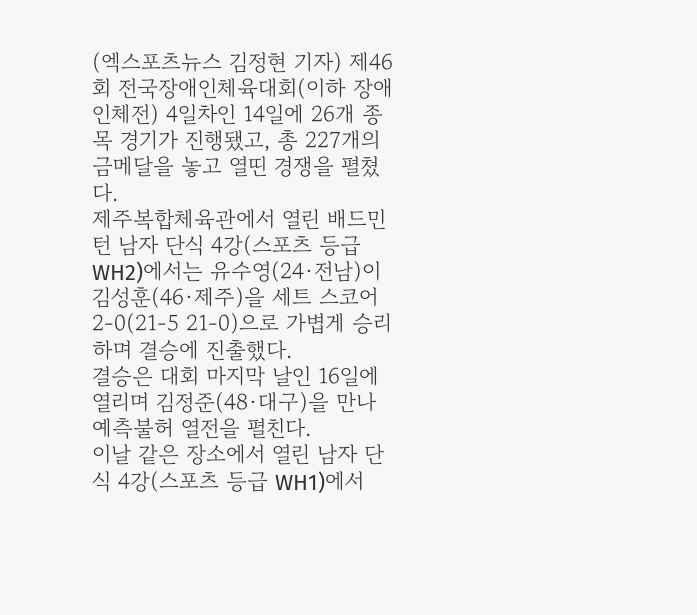(엑스포츠뉴스 김정현 기자) 제46회 전국장애인체육대회(이하 장애인체전) 4일차인 14일에 26개 종목 경기가 진행됐고, 총 227개의 금메달을 놓고 열띤 경쟁을 펼쳤다.
제주복합체육관에서 열린 배드민턴 남자 단식 4강(스포츠 등급 WH2)에서는 유수영(24·전남)이 김성훈(46·제주)을 세트 스코어 2-0(21-5 21-0)으로 가볍게 승리하며 결승에 진출했다.
결승은 대회 마지막 날인 16일에 열리며 김정준(48·대구)을 만나 예측불허 열전을 펼친다.
이날 같은 장소에서 열린 남자 단식 4강(스포츠 등급 WH1)에서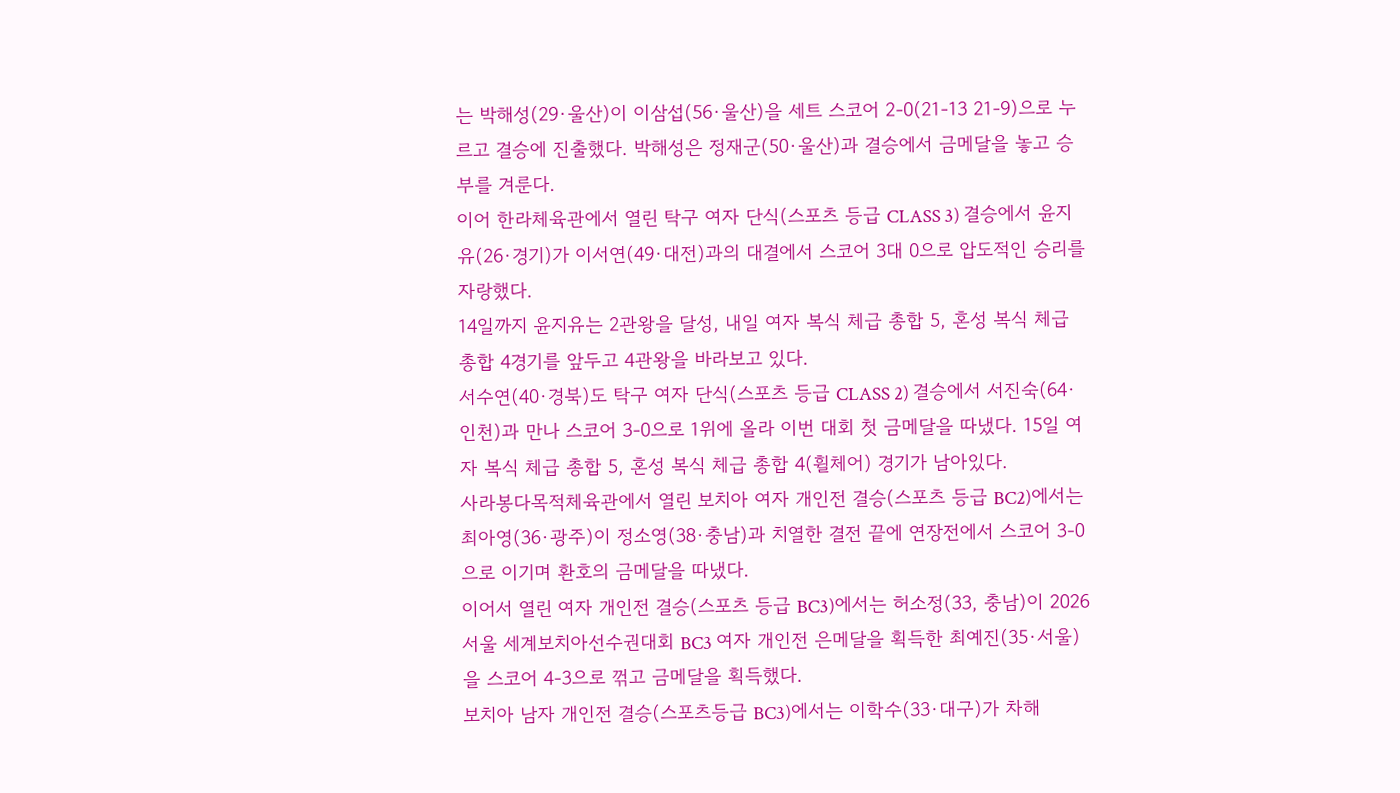는 박해성(29·울산)이 이삼섭(56·울산)을 세트 스코어 2-0(21-13 21-9)으로 누르고 결승에 진출했다. 박해성은 정재군(50·울산)과 결승에서 금메달을 놓고 승부를 겨룬다.
이어 한라체육관에서 열린 탁구 여자 단식(스포츠 등급 CLASS 3) 결승에서 윤지유(26·경기)가 이서연(49·대전)과의 대결에서 스코어 3대 0으로 압도적인 승리를 자랑했다.
14일까지 윤지유는 2관왕을 달성, 내일 여자 복식 체급 총합 5, 혼성 복식 체급 총합 4경기를 앞두고 4관왕을 바라보고 있다.
서수연(40·경북)도 탁구 여자 단식(스포츠 등급 CLASS 2) 결승에서 서진숙(64·인천)과 만나 스코어 3-0으로 1위에 올라 이번 대회 첫 금메달을 따냈다. 15일 여자 복식 체급 총합 5, 혼성 복식 체급 총합 4(휠체어) 경기가 남아있다.
사라봉다목적체육관에서 열린 보치아 여자 개인전 결승(스포츠 등급 BC2)에서는 최아영(36·광주)이 정소영(38·충남)과 치열한 결전 끝에 연장전에서 스코어 3-0으로 이기며 환호의 금메달을 따냈다.
이어서 열린 여자 개인전 결승(스포츠 등급 BC3)에서는 허소정(33, 충남)이 2026 서울 세계보치아선수권대회 BC3 여자 개인전 은메달을 획득한 최예진(35·서울)을 스코어 4-3으로 꺾고 금메달을 획득했다.
보치아 남자 개인전 결승(스포츠등급 BC3)에서는 이학수(33·대구)가 차해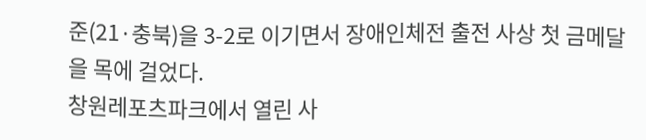준(21·충북)을 3-2로 이기면서 장애인체전 출전 사상 첫 금메달을 목에 걸었다.
창원레포츠파크에서 열린 사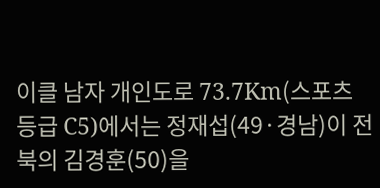이클 남자 개인도로 73.7Km(스포츠 등급 C5)에서는 정재섭(49·경남)이 전북의 김경훈(50)을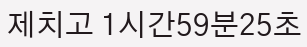제치고 1시간59분25초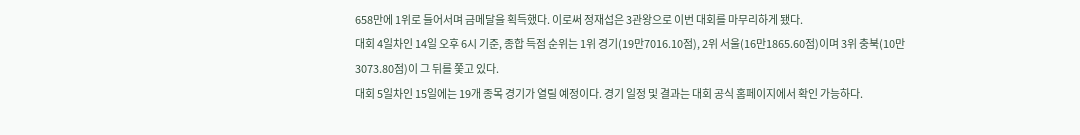658만에 1위로 들어서며 금메달을 획득했다. 이로써 정재섭은 3관왕으로 이번 대회를 마무리하게 됐다.
대회 4일차인 14일 오후 6시 기준, 종합 득점 순위는 1위 경기(19만7016.10점), 2위 서울(16만1865.60점)이며 3위 충북(10만3073.80점)이 그 뒤를 쫓고 있다.
대회 5일차인 15일에는 19개 종목 경기가 열릴 예정이다. 경기 일정 및 결과는 대회 공식 홈페이지에서 확인 가능하다.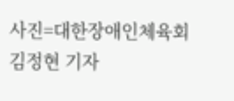사진=대한장애인체육회
김정현 기자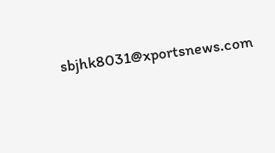sbjhk8031@xportsnews.com